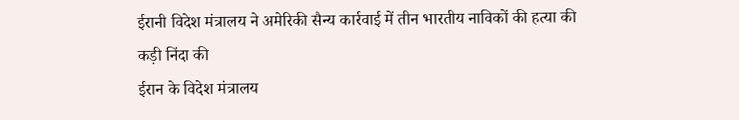ईरानी विदेश मंत्रालय ने अमेरिकी सैन्य कार्रवाई में तीन भारतीय नाविकों की हत्या की कड़ी निंदा की
ईरान के विदेश मंत्रालय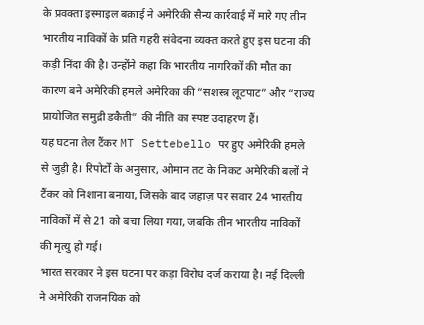के प्रवक्ता इस्माइल बक़ाई ने अमेरिकी सैन्य कार्रवाई में मारे गए तीन भारतीय नाविकों के प्रति गहरी संवेदना व्यक्त करते हुए इस घटना की कड़ी निंदा की है। उन्होंने कहा कि भारतीय नागरिकों की मौत का कारण बने अमेरिकी हमले अमेरिका की “सशस्त्र लूटपाट” और “राज्य प्रायोजित समुद्री डकैती” की नीति का स्पष्ट उदाहरण हैं।
यह घटना तेल टैंकर MT Settebello पर हुए अमेरिकी हमले से जुड़ी है। रिपोर्टों के अनुसार, ओमान तट के निकट अमेरिकी बलों ने टैंकर को निशाना बनाया, जिसके बाद जहाज़ पर सवार 24 भारतीय नाविकों में से 21 को बचा लिया गया, जबकि तीन भारतीय नाविकों की मृत्यु हो गई।
भारत सरकार ने इस घटना पर कड़ा विरोध दर्ज कराया है। नई दिल्ली ने अमेरिकी राजनयिक को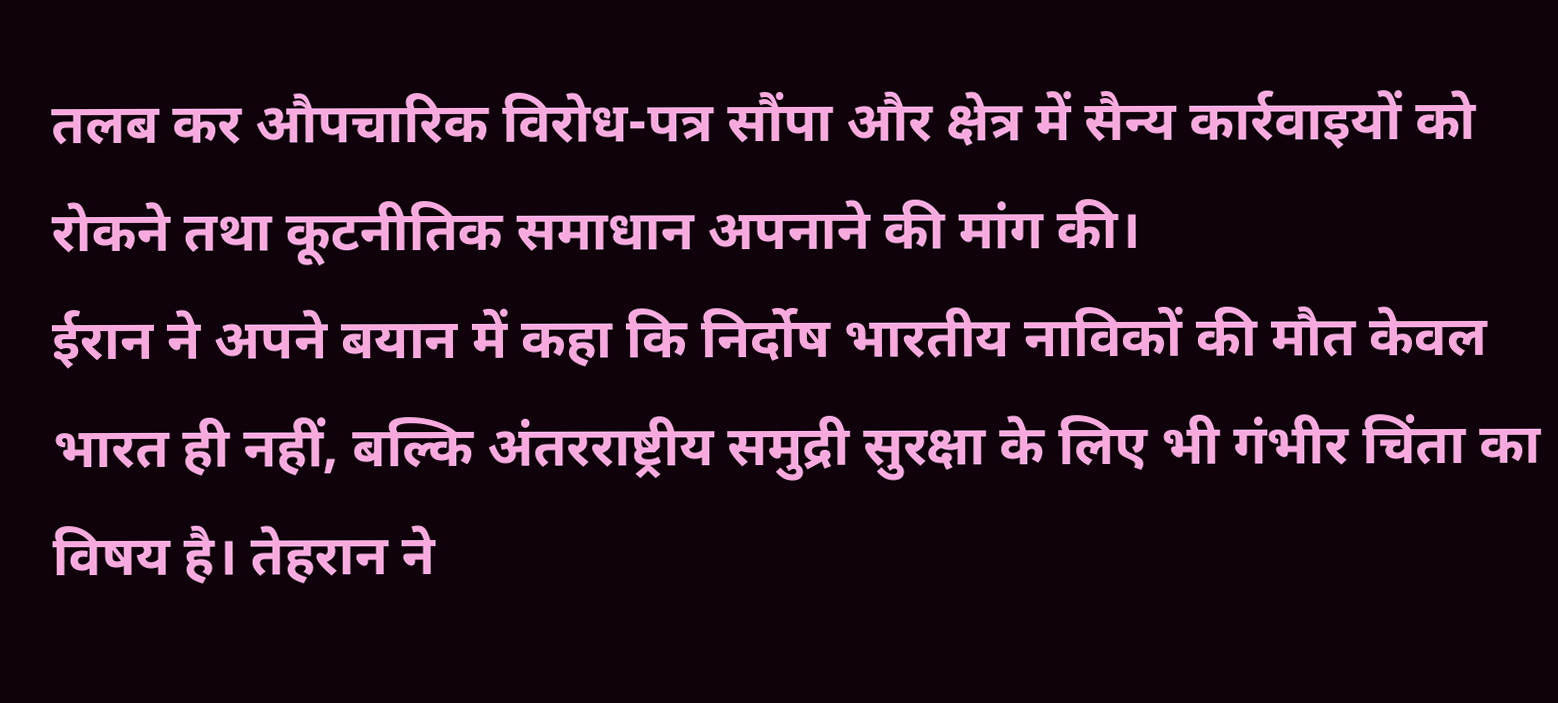तलब कर औपचारिक विरोध-पत्र सौंपा और क्षेत्र में सैन्य कार्रवाइयों को रोकने तथा कूटनीतिक समाधान अपनाने की मांग की।
ईरान ने अपने बयान में कहा कि निर्दोष भारतीय नाविकों की मौत केवल भारत ही नहीं, बल्कि अंतरराष्ट्रीय समुद्री सुरक्षा के लिए भी गंभीर चिंता का विषय है। तेहरान ने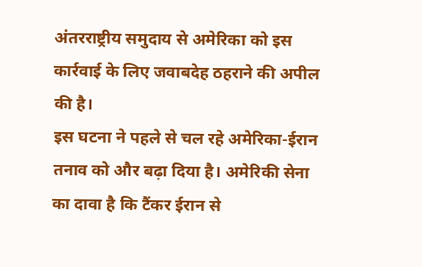अंतरराष्ट्रीय समुदाय से अमेरिका को इस कार्रवाई के लिए जवाबदेह ठहराने की अपील की है।
इस घटना ने पहले से चल रहे अमेरिका-ईरान तनाव को और बढ़ा दिया है। अमेरिकी सेना का दावा है कि टैंकर ईरान से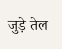जुड़े तेल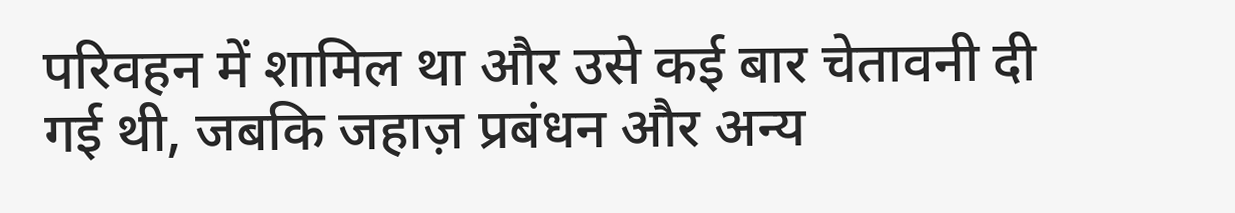परिवहन में शामिल था और उसे कई बार चेतावनी दी गई थी, जबकि जहाज़ प्रबंधन और अन्य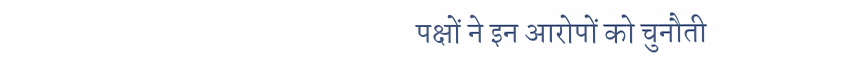पक्षों ने इन आरोपों को चुनौती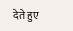देते हुए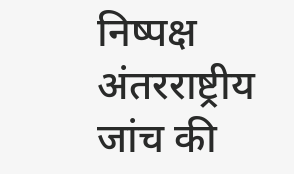निष्पक्ष अंतरराष्ट्रीय जांच की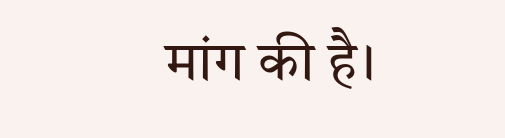मांग की है।